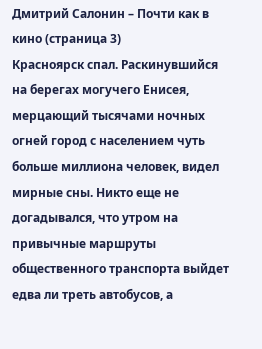Дмитрий Салонин – Почти как в кино (страница 3)
Красноярск спал. Раскинувшийся на берегах могучего Енисея, мерцающий тысячами ночных огней город с населением чуть больше миллиона человек, видел мирные сны. Никто еще не догадывался, что утром на привычные маршруты общественного транспорта выйдет едва ли треть автобусов, а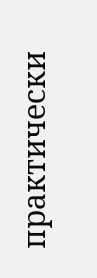практически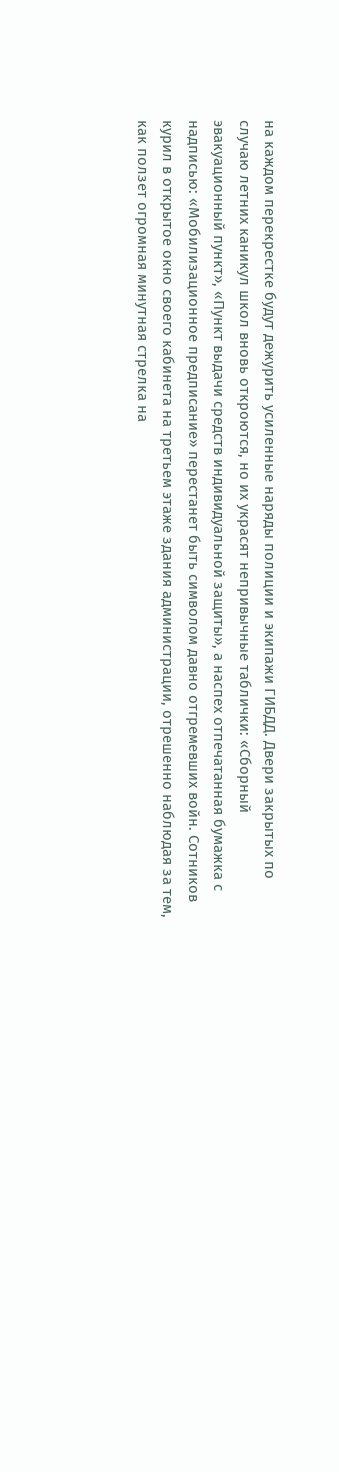на каждом перекрестке будут дежурить усиленные наряды полиции и экипажи ГИБДД. Двери закрытых по случаю летних каникул школ вновь откроются, но их украсят непривычные таблички: «Сборный эвакуационный пункт», «Пункт выдачи средств индивидуальной защиты», а наспех отпечатанная бумажка с надписью: «Мобилизационное предписание» перестанет быть символом давно отгремевших войн. Сотников курил в открытое окно своего кабинета на третьем этаже здания администрации, отрешенно наблюдая за тем, как ползет огромная минутная стрелка на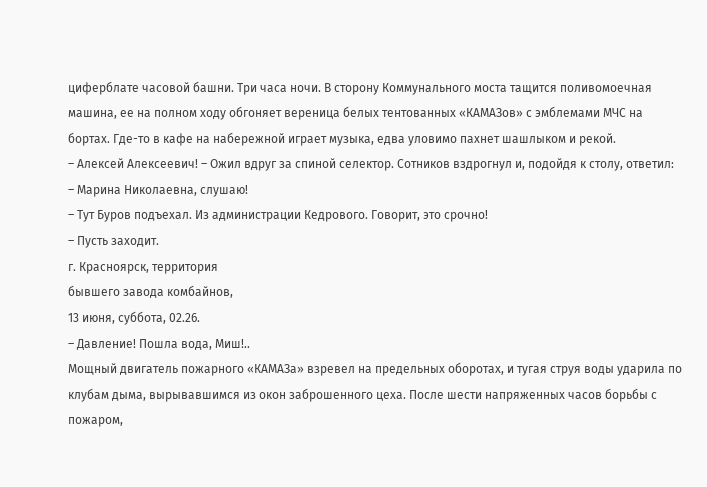циферблате часовой башни. Три часа ночи. В сторону Коммунального моста тащится поливомоечная машина, ее на полном ходу обгоняет вереница белых тентованных «КАМАЗов» с эмблемами МЧС на бортах. Где-то в кафе на набережной играет музыка, едва уловимо пахнет шашлыком и рекой.
– Алексей Алексеевич! – Ожил вдруг за спиной селектор. Сотников вздрогнул и, подойдя к столу, ответил:
– Марина Николаевна, слушаю!
– Тут Буров подъехал. Из администрации Кедрового. Говорит, это срочно!
– Пусть заходит.
г. Красноярск, территория
бывшего завода комбайнов,
13 июня, суббота, 02.26.
– Давление! Пошла вода, Миш!..
Мощный двигатель пожарного «КАМАЗа» взревел на предельных оборотах, и тугая струя воды ударила по клубам дыма, вырывавшимся из окон заброшенного цеха. После шести напряженных часов борьбы с пожаром,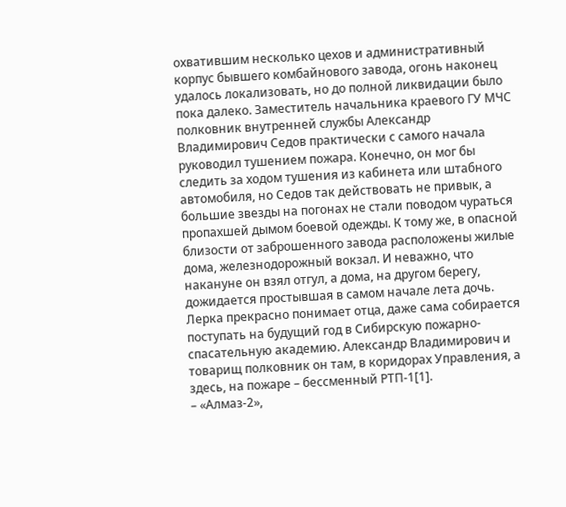охватившим несколько цехов и административный корпус бывшего комбайнового завода, огонь наконец удалось локализовать, но до полной ликвидации было пока далеко. Заместитель начальника краевого ГУ МЧС полковник внутренней службы Александр Владимирович Седов практически с самого начала руководил тушением пожара. Конечно, он мог бы следить за ходом тушения из кабинета или штабного автомобиля, но Седов так действовать не привык, а большие звезды на погонах не стали поводом чураться пропахшей дымом боевой одежды. К тому же, в опасной близости от заброшенного завода расположены жилые дома, железнодорожный вокзал. И неважно, что накануне он взял отгул, а дома, на другом берегу, дожидается простывшая в самом начале лета дочь. Лерка прекрасно понимает отца, даже сама собирается поступать на будущий год в Сибирскую пожарно-спасательную академию. Александр Владимирович и товарищ полковник он там, в коридорах Управления, а здесь, на пожаре – бессменный РТП-1[1].
– «Алмаз-2»,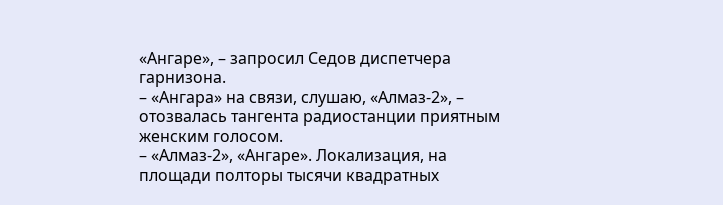«Ангаре», – запросил Седов диспетчера гарнизона.
– «Ангара» на связи, слушаю, «Алмаз-2», – отозвалась тангента радиостанции приятным женским голосом.
– «Алмаз-2», «Ангаре». Локализация, на площади полторы тысячи квадратных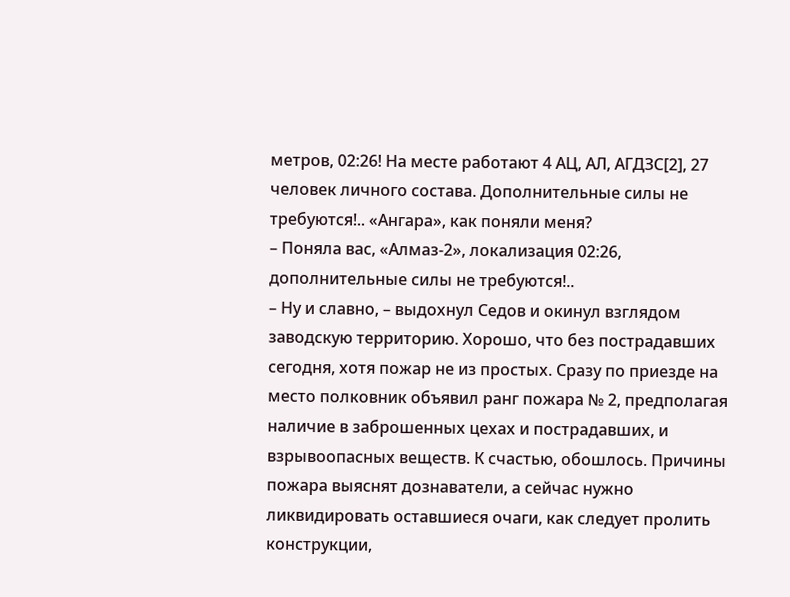метров, 02:26! На месте работают 4 АЦ, АЛ, АГДЗС[2], 27 человек личного состава. Дополнительные силы не требуются!.. «Ангара», как поняли меня?
– Поняла вас, «Алмаз-2», локализация 02:26, дополнительные силы не требуются!..
– Ну и славно, – выдохнул Седов и окинул взглядом заводскую территорию. Хорошо, что без пострадавших сегодня, хотя пожар не из простых. Сразу по приезде на место полковник объявил ранг пожара № 2, предполагая наличие в заброшенных цехах и пострадавших, и взрывоопасных веществ. К счастью, обошлось. Причины пожара выяснят дознаватели, а сейчас нужно ликвидировать оставшиеся очаги, как следует пролить конструкции,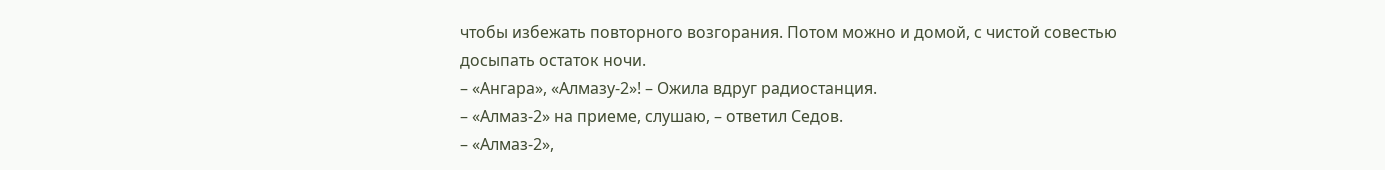чтобы избежать повторного возгорания. Потом можно и домой, с чистой совестью досыпать остаток ночи.
– «Ангара», «Алмазу-2»! – Ожила вдруг радиостанция.
– «Алмаз-2» на приеме, слушаю, – ответил Седов.
– «Алмаз-2»,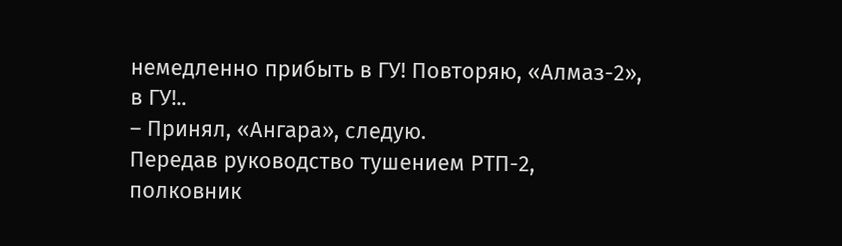немедленно прибыть в ГУ! Повторяю, «Алмаз-2», в ГУ!..
– Принял, «Ангара», следую.
Передав руководство тушением РТП-2, полковник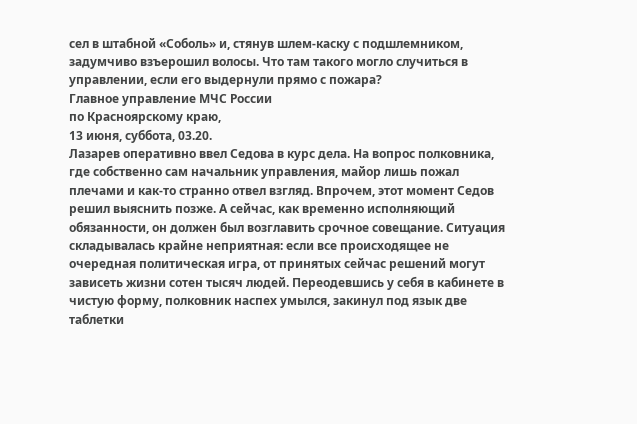сел в штабной «Соболь» и, стянув шлем-каску с подшлемником, задумчиво взъерошил волосы. Что там такого могло случиться в управлении, если его выдернули прямо с пожара?
Главное управление МЧС России
по Красноярскому краю,
13 июня, суббота, 03.20.
Лазарев оперативно ввел Седова в курс дела. На вопрос полковника, где собственно сам начальник управления, майор лишь пожал плечами и как-то странно отвел взгляд. Впрочем, этот момент Седов решил выяснить позже. А сейчас, как временно исполняющий обязанности, он должен был возглавить срочное совещание. Ситуация складывалась крайне неприятная: если все происходящее не очередная политическая игра, от принятых сейчас решений могут зависеть жизни сотен тысяч людей. Переодевшись у себя в кабинете в чистую форму, полковник наспех умылся, закинул под язык две таблетки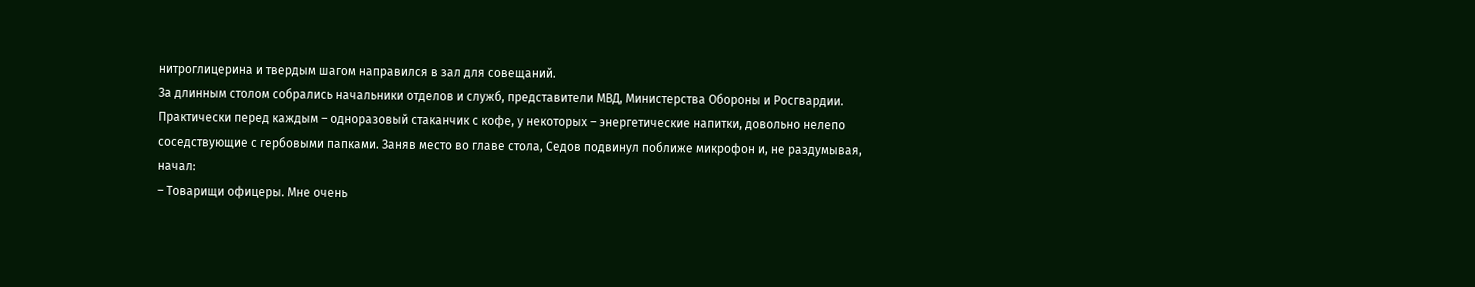нитроглицерина и твердым шагом направился в зал для совещаний.
За длинным столом собрались начальники отделов и служб, представители МВД, Министерства Обороны и Росгвардии. Практически перед каждым – одноразовый стаканчик с кофе, у некоторых – энергетические напитки, довольно нелепо соседствующие с гербовыми папками. Заняв место во главе стола, Седов подвинул поближе микрофон и, не раздумывая, начал:
– Товарищи офицеры. Мне очень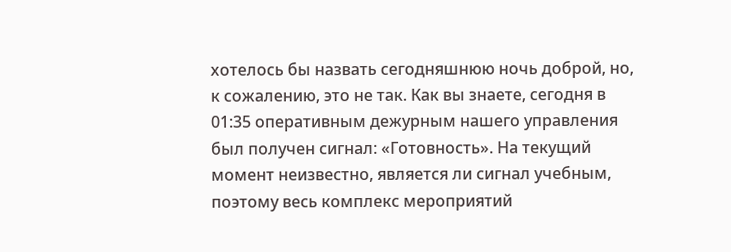хотелось бы назвать сегодняшнюю ночь доброй, но, к сожалению, это не так. Как вы знаете, сегодня в 01:35 оперативным дежурным нашего управления был получен сигнал: «Готовность». На текущий момент неизвестно, является ли сигнал учебным, поэтому весь комплекс мероприятий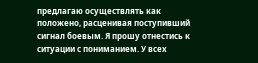предлагаю осуществлять как положено, расценивая поступивший сигнал боевым. Я прошу отнестись к ситуации с пониманием. У всех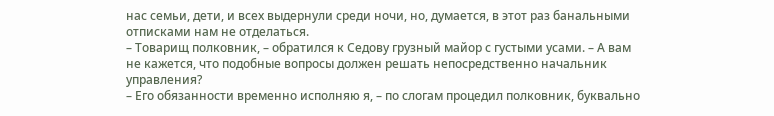нас семьи, дети, и всех выдернули среди ночи, но, думается, в этот раз банальными отписками нам не отделаться.
– Товарищ полковник, – обратился к Седову грузный майор с густыми усами. – А вам не кажется, что подобные вопросы должен решать непосредственно начальник управления?
– Его обязанности временно исполняю я, – по слогам процедил полковник, буквально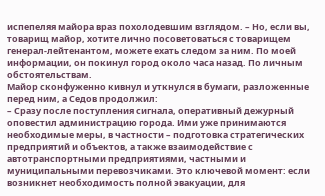испепеляя майора враз похолодевшим взглядом. – Но, если вы, товарищ майор, хотите лично посоветоваться с товарищем генерал-лейтенантом, можете ехать следом за ним. По моей информации, он покинул город около часа назад. По личным обстоятельствам.
Майор сконфуженно кивнул и уткнулся в бумаги, разложенные перед ним, а Седов продолжил:
– Сразу после поступления сигнала, оперативный дежурный оповестил администрацию города. Ими уже принимаются необходимые меры, в частности – подготовка стратегических предприятий и объектов, а также взаимодействие с автотранспортными предприятиями, частными и муниципальными перевозчиками. Это ключевой момент: если возникнет необходимость полной эвакуации, для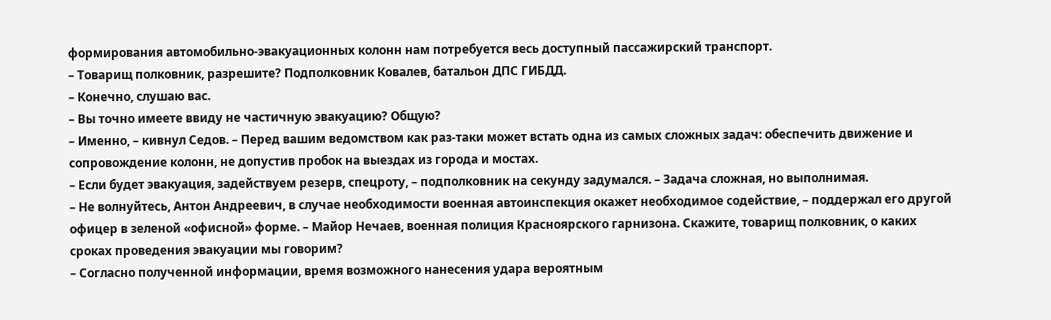формирования автомобильно-эвакуационных колонн нам потребуется весь доступный пассажирский транспорт.
– Товарищ полковник, разрешите? Подполковник Ковалев, батальон ДПС ГИБДД.
– Конечно, слушаю вас.
– Вы точно имеете ввиду не частичную эвакуацию? Общую?
– Именно, – кивнул Седов. – Перед вашим ведомством как раз-таки может встать одна из самых сложных задач: обеспечить движение и сопровождение колонн, не допустив пробок на выездах из города и мостах.
– Если будет эвакуация, задействуем резерв, спецроту, – подполковник на секунду задумался. – Задача сложная, но выполнимая.
– Не волнуйтесь, Антон Андреевич, в случае необходимости военная автоинспекция окажет необходимое содействие, – поддержал его другой офицер в зеленой «офисной» форме. – Майор Нечаев, военная полиция Красноярского гарнизона. Скажите, товарищ полковник, о каких сроках проведения эвакуации мы говорим?
– Согласно полученной информации, время возможного нанесения удара вероятным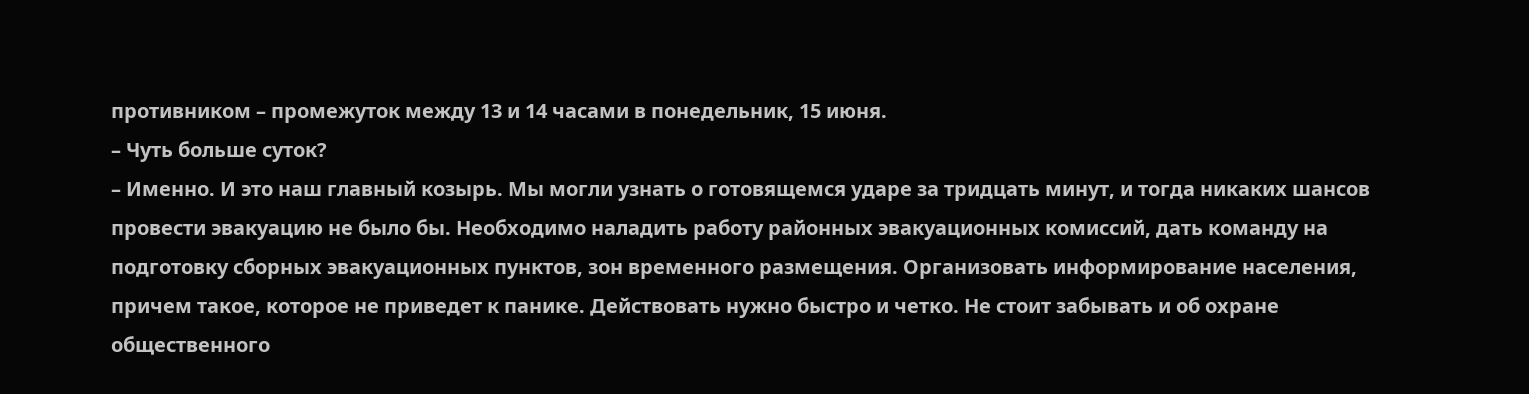противником – промежуток между 13 и 14 часами в понедельник, 15 июня.
– Чуть больше суток?
– Именно. И это наш главный козырь. Мы могли узнать о готовящемся ударе за тридцать минут, и тогда никаких шансов провести эвакуацию не было бы. Необходимо наладить работу районных эвакуационных комиссий, дать команду на подготовку сборных эвакуационных пунктов, зон временного размещения. Организовать информирование населения, причем такое, которое не приведет к панике. Действовать нужно быстро и четко. Не стоит забывать и об охране общественного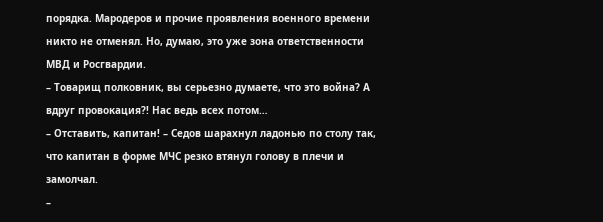порядка. Мародеров и прочие проявления военного времени никто не отменял. Но, думаю, это уже зона ответственности МВД и Росгвардии.
– Товарищ полковник, вы серьезно думаете, что это война? А вдруг провокация?! Нас ведь всех потом…
– Отставить, капитан! – Седов шарахнул ладонью по столу так, что капитан в форме МЧС резко втянул голову в плечи и замолчал.
–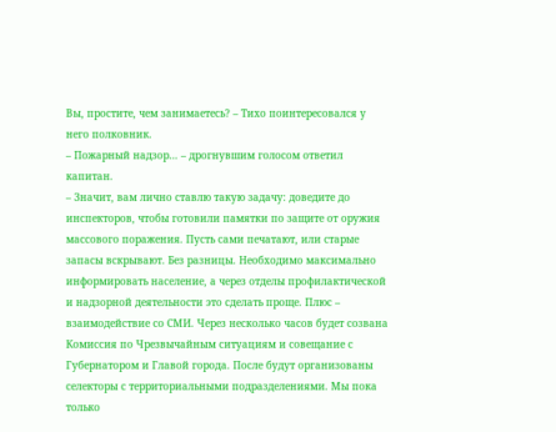Вы, простите, чем занимаетесь? – Тихо поинтересовался у него полковник.
– Пожарный надзор… – дрогнувшим голосом ответил капитан.
– Значит, вам лично ставлю такую задачу: доведите до инспекторов, чтобы готовили памятки по защите от оружия массового поражения. Пусть сами печатают, или старые запасы вскрывают. Без разницы. Необходимо максимально информировать население, а через отделы профилактической и надзорной деятельности это сделать проще. Плюс – взаимодействие со СМИ. Через несколько часов будет созвана Комиссия по Чрезвычайным ситуациям и совещание с Губернатором и Главой города. После будут организованы селекторы с территориальными подразделениями. Мы пока только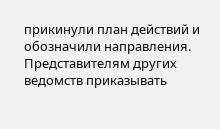прикинули план действий и обозначили направления. Представителям других ведомств приказывать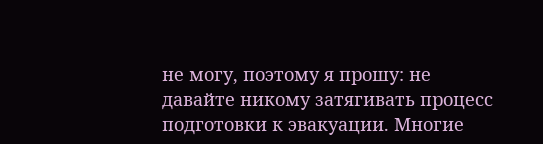не могу, поэтому я прошу: не давайте никому затягивать процесс подготовки к эвакуации. Многие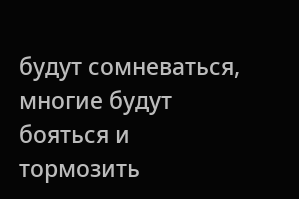будут сомневаться, многие будут бояться и тормозить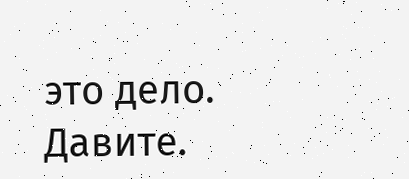это дело. Давите.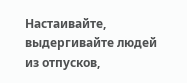Настаивайте, выдергивайте людей из отпусков,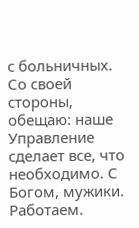с больничных. Со своей стороны, обещаю: наше Управление сделает все, что необходимо. С Богом, мужики. Работаем.